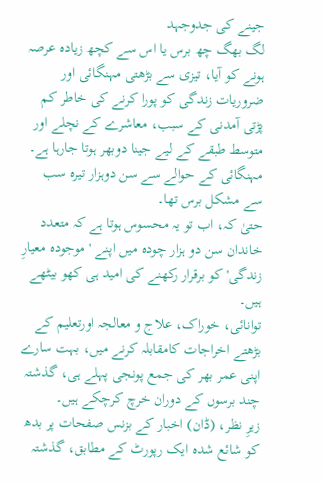جینے کی جدوجہد
لگ بھگ چھ برس یا اس سے کچھ زیادہ عرصہ ہونے کو آیا، تیزی سے بڑھتی مہنگائی اور ضروریات زندگی کو پورا کرنے کی خاطر کم پڑتی آمدنی کے سبب، معاشرے کے نچلے اور متوسط طبقے کے لیے جینا دوبھر ہوتا جارہا ہے۔ مہنگائی کے حوالے سے سن دوہزار تیرہ سب سے مشکل برس تھا۔
حتیٰ کہ، اب تو یہ محسوس ہوتا ہے کہ متعدد خاندان سن دو ہزار چودہ میں اپنے 'موجودہ معیارِ زندگی' کو برقرار رکھنے کی امید ہی کھو بیٹھے ہیں۔
توانائی، خوراک، علاج و معالجہ اورتعلیم کے بڑھتے اخراجات کامقابلہ کرنے میں، بہت سارے اپنی عمر بھر کی جمع پونجی پہلے ہی، گذشتہ چند برسوں کے دوران خرچ کرچکے ہیں۔
زیرِ نظر، (ڈان) اخبار کے بزنس صفحات پر بدھ کو شائع شدہ ایک رپورٹ کے مطابق، گذشتہ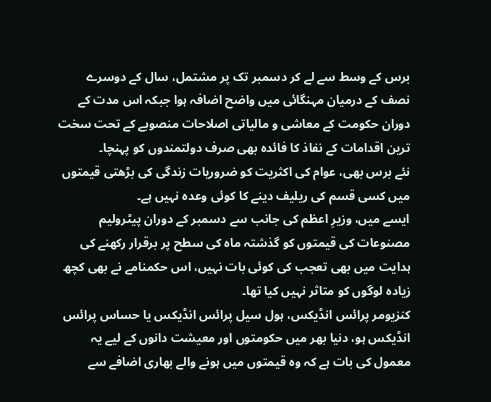برس کے وسط سے لے کر دسمبر تک پر مشتمل، سال کے دوسرے نصف کے درمیان مہنگائی میں واضح اضافہ ہوا جبکہ اس مدت کے دوران حکومت کے معاشی و مالیاتی اصلاحات منصوبے کے تحت سخت ترین اقدامات کے نفاذ کا فائدہ بھی صرف دولتمندوں کو پہنچا۔
نئے برس بھی، عوام کی اکثریت کو ضروریات زندگی کی بڑھتی قیمتوں میں کسی قسم کی ریلیف دینے کا کوئی وعدہ نہیں ہے۔
ایسے میں، وزیرِ اعظم کی جانب سے دسمبر کے دوران پیٹرولیم مصنوعات کی قیمتوں کو گذشتہ ماہ کی سطح پر برقرار رکھنے کی ہدایت میں بھی تعجب کی کوئی بات نہیں، اس حکمنامے نے بھی کچھ زیادہ لوگوں کو متاثر نہیں کیا تھا۔
کنزیومر پرائس انڈیکس، ہول سیل پرائس انڈیکس یا حساس پرائس انڈیکس ہو، دنیا بھر میں حکومتوں اور معیشت دانوں کے لیے یہ معمول کی بات ہے کہ وہ قیمتوں میں ہونے والے بھاری اضافے سے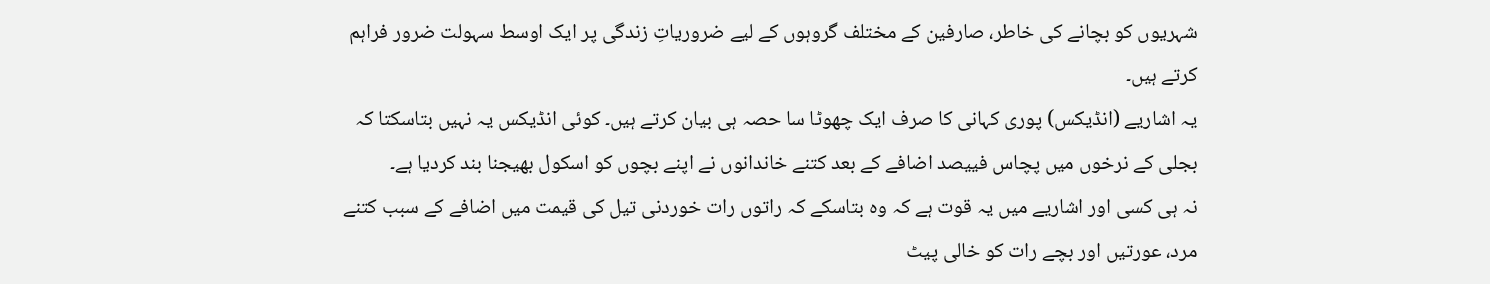شہریوں کو بچانے کی خاطر، صارفین کے مختلف گروہوں کے لیے ضروریاتِ زندگی پر ایک اوسط سہولت ضرور فراہم کرتے ہیں۔
یہ اشاریے (انڈیکس) پوری کہانی کا صرف ایک چھوٹا سا حصہ ہی بیان کرتے ہیں۔ کوئی انڈیکس یہ نہیں بتاسکتا کہ بجلی کے نرخوں میں پچاس فییصد اضافے کے بعد کتنے خاندانوں نے اپنے بچوں کو اسکول بھیجنا بند کردیا ہے۔
نہ ہی کسی اور اشاریے میں یہ قوت ہے کہ وہ بتاسکے کہ راتوں رات خوردنی تیل کی قیمت میں اضافے کے سبب کتنے مرد، عورتیں اور بچے رات کو خالی پیٹ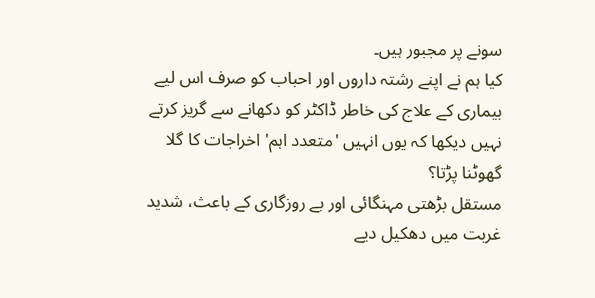سونے پر مجبور ہیں۔
کیا ہم نے اپنے رشتہ داروں اور احباب کو صرف اس لیے بیماری کے علاج کی خاطر ڈاکٹر کو دکھانے سے گریز کرتے نہیں دیکھا کہ یوں انہیں 'متعدد اہم' اخراجات کا گلا گھوٹنا پڑتا؟
مستقل بڑھتی مہنگائی اور بے روزگاری کے باعث، شدید غربت میں دھکیل دیے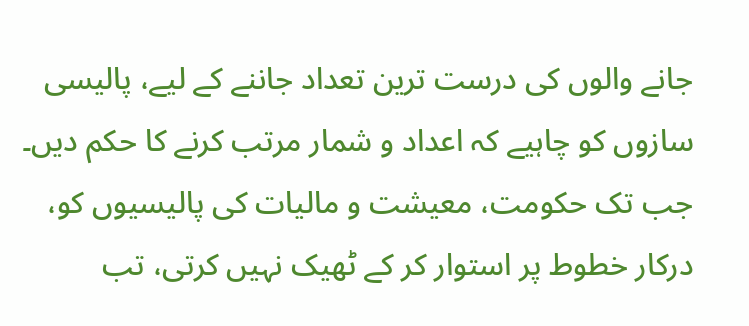جانے والوں کی درست ترین تعداد جاننے کے لیے، پالیسی سازوں کو چاہیے کہ اعداد و شمار مرتب کرنے کا حکم دیں۔
جب تک حکومت، معیشت و مالیات کی پالیسیوں کو، درکار خطوط پر استوار کر کے ٹھیک نہیں کرتی، تب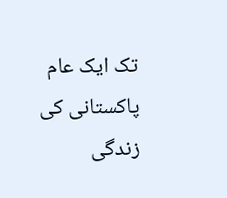تک ایک عام پاکستانی کی زندگی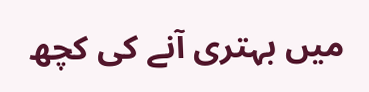میں بہتری آنے کی کچھ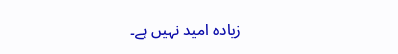زیادہ امید نہیں ہے۔